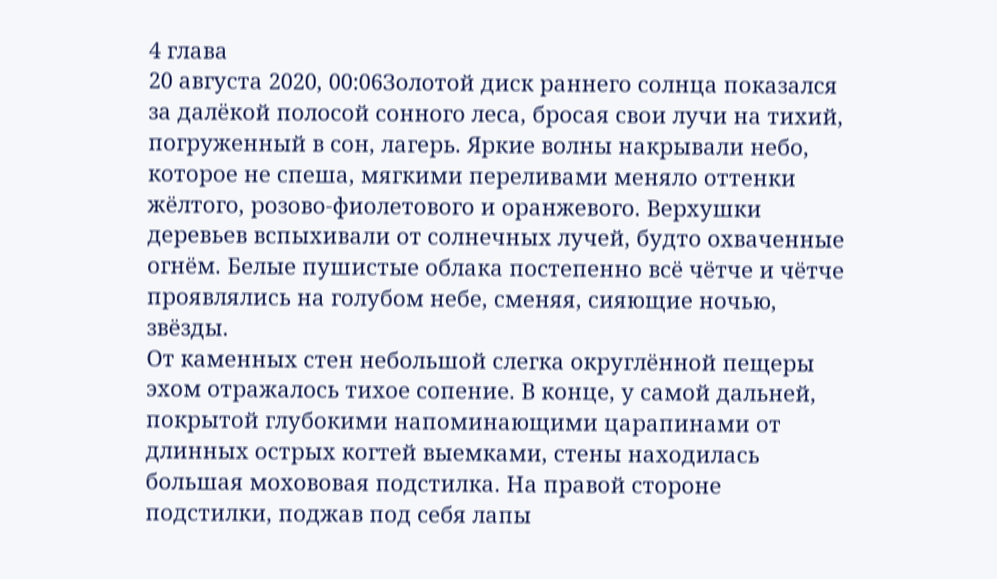4 глава
20 августа 2020, 00:06Золотой диск раннего солнца показался за далёкой полосой сонного леса, бросая свои лучи на тихий, погруженный в сон, лагерь. Яркие волны накрывали небо, которое не спеша, мягкими переливами меняло оттенки жёлтого, розово-фиолетового и оранжевого. Верхушки деревьев вспыхивали от солнечных лучей, будто охваченные огнём. Белые пушистые облака постепенно всё чётче и чётче проявлялись на голубом небе, сменяя, сияющие ночью, звёзды.
От каменных стен небольшой слегка округлённой пещеры эхом отражалось тихое сопение. В конце, у самой дальней, покрытой глубокими напоминающими царапинами от длинных острых когтей выемками, стены находилась большая мохововая подстилка. На правой стороне подстилки, поджав под себя лапы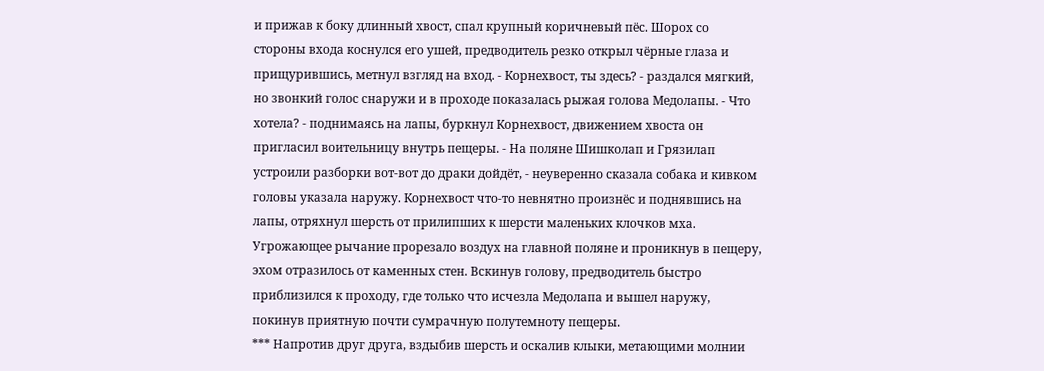и прижав к боку длинный хвост, спал крупный коричневый пёс. Шорох со стороны входа коснулся его ушей, предводитель резко открыл чёрные глаза и прищурившись, метнул взгляд на вход. - Корнехвост, ты здесь? - раздался мягкий, но звонкий голос снаружи и в проходе показалась рыжая голова Медолапы. - Что хотела? - поднимаясь на лапы, буркнул Корнехвост, движением хвоста он пригласил воительницу внутрь пещеры. - На поляне Шишколап и Грязилап устроили разборки вот-вот до драки дойдёт, - неуверенно сказала собака и кивком головы указала наружу. Корнехвост что-то невнятно произнёс и поднявшись на лапы, отряхнул шерсть от прилипших к шерсти маленьких клочков мха. Угрожающее рычание прорезало воздух на главной поляне и проникнув в пещеру, эхом отразилось от каменных стен. Вскинув голову, предводитель быстро приблизился к проходу, где только что исчезла Медолапа и вышел наружу, покинув приятную почти сумрачную полутемноту пещеры.
*** Напротив друг друга, вздыбив шерсть и оскалив клыки, метающими молнии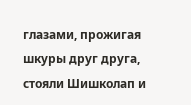глазами, прожигая шкуры друг друга, стояли Шишколап и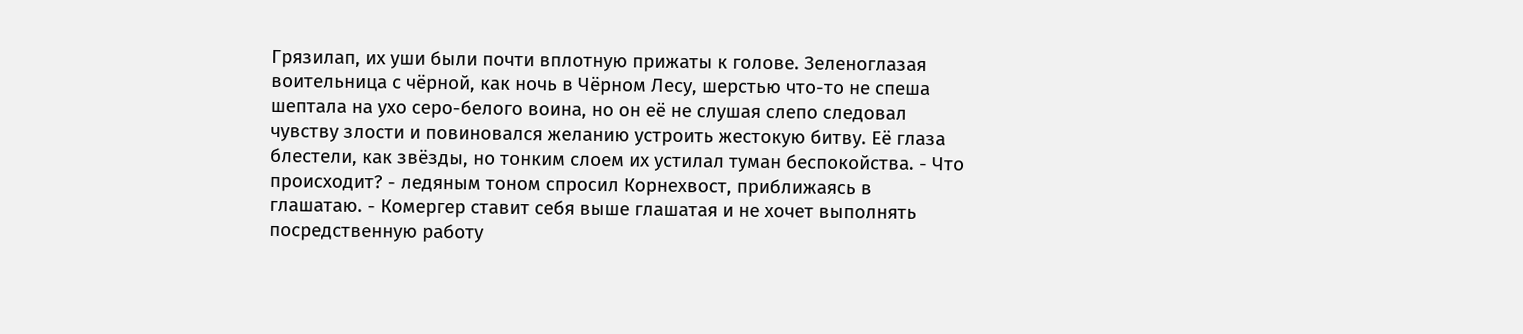Грязилап, их уши были почти вплотную прижаты к голове. Зеленоглазая воительница с чёрной, как ночь в Чёрном Лесу, шерстью что-то не спеша шептала на ухо серо-белого воина, но он её не слушая слепо следовал чувству злости и повиновался желанию устроить жестокую битву. Её глаза блестели, как звёзды, но тонким слоем их устилал туман беспокойства. - Что происходит? - ледяным тоном спросил Корнехвост, приближаясь в глашатаю. - Комергер ставит себя выше глашатая и не хочет выполнять посредственную работу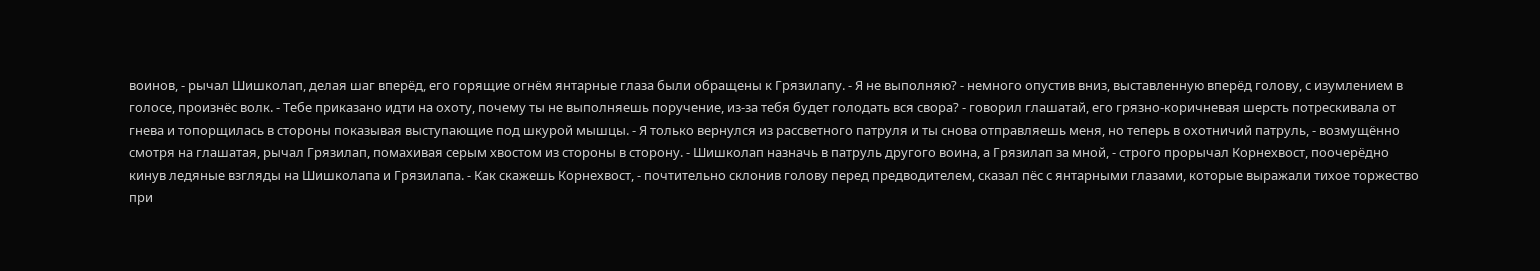воинов, - рычал Шишколап, делая шаг вперёд, его горящие огнём янтарные глаза были обращены к Грязилапу. - Я не выполняю? - немного опустив вниз, выставленную вперёд голову, с изумлением в голосе, произнёс волк. - Тебе приказано идти на охоту, почему ты не выполняешь поручение, из-за тебя будет голодать вся свора? - говорил глашатай, его грязно-коричневая шерсть потрескивала от гнева и топорщилась в стороны показывая выступающие под шкурой мышцы. - Я только вернулся из рассветного патруля и ты снова отправляешь меня, но теперь в охотничий патруль, - возмущённо смотря на глашатая, рычал Грязилап, помахивая серым хвостом из стороны в сторону. - Шишколап назначь в патруль другого воина, а Грязилап за мной, - строго прорычал Корнехвост, поочерёдно кинув ледяные взгляды на Шишколапа и Грязилапа. - Как скажешь Корнехвост, - почтительно склонив голову перед предводителем, сказал пёс с янтарными глазами, которые выражали тихое торжество при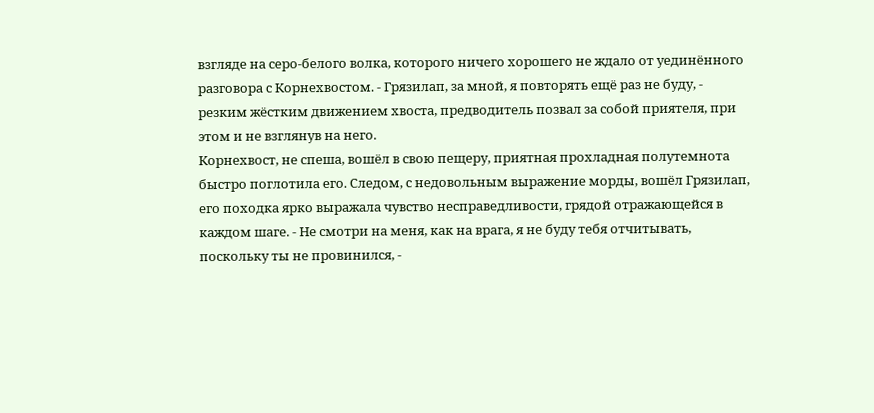взгляде на серо-белого волка, которого ничего хорошего не ждало от уединённого разговора с Корнехвостом. - Грязилап, за мной, я повторять ещё раз не буду, - резким жёстким движением хвоста, предводитель позвал за собой приятеля, при этом и не взглянув на него.
Корнехвост, не спеша, вошёл в свою пещеру, приятная прохладная полутемнота быстро поглотила его. Следом, с недовольным выражение морды, вошёл Грязилап, его походка ярко выражала чувство несправедливости, грядой отражающейся в каждом шаге. - Не смотри на меня, как на врага, я не буду тебя отчитывать, поскольку ты не провинился, -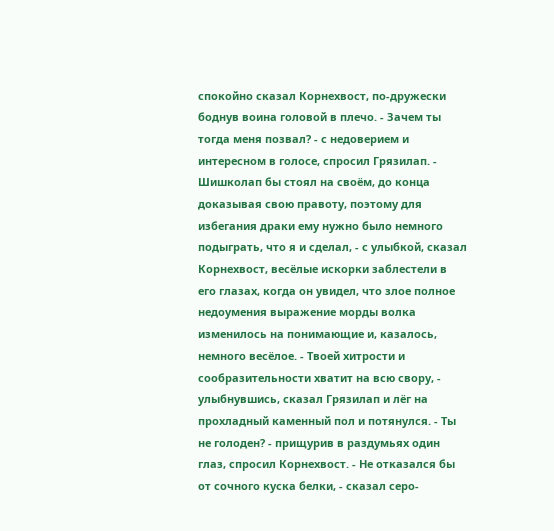спокойно сказал Корнехвост, по-дружески боднув воина головой в плечо. - Зачем ты тогда меня позвал? - с недоверием и интересном в голосе, спросил Грязилап. - Шишколап бы стоял на своём, до конца доказывая свою правоту, поэтому для избегания драки ему нужно было немного подыграть, что я и сделал, - с улыбкой, сказал Корнехвост, весёлые искорки заблестели в его глазах, когда он увидел, что злое полное недоумения выражение морды волка изменилось на понимающие и, казалось, немного весёлое. - Твоей хитрости и сообразительности хватит на всю свору, - улыбнувшись, сказал Грязилап и лёг на прохладный каменный пол и потянулся. - Ты не голоден? - прищурив в раздумьях один глаз, спросил Корнехвост. - Не отказался бы от сочного куска белки, - сказал серо-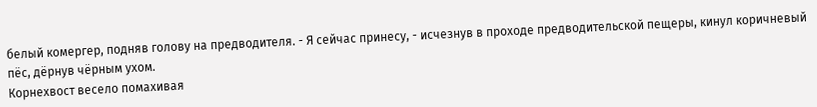белый комергер, подняв голову на предводителя. - Я сейчас принесу, - исчезнув в проходе предводительской пещеры, кинул коричневый пёс, дёрнув чёрным ухом.
Корнехвост весело помахивая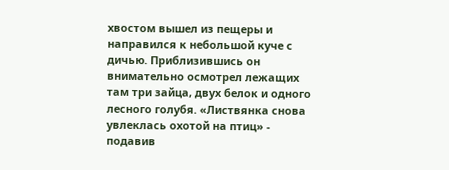хвостом вышел из пещеры и направился к небольшой куче с дичью. Приблизившись он внимательно осмотрел лежащих там три зайца, двух белок и одного лесного голубя. «Листвянка снова увлеклась охотой на птиц» - подавив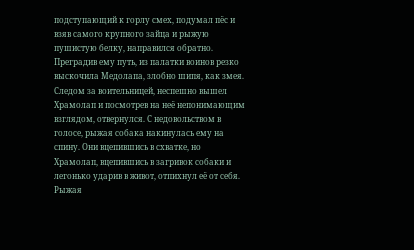подступающий к горлу смех, подумал пёс и взяв самого крупного зайца и рыжую пушистую белку, направился обратно. Преградив ему путь, из палатки воинов резко выскочила Медолапа, злобно шипя, как змея. Следом за воительницей, неспешно вышел Храмолап и посмотрев на неё непонимающим взглядом, отвернулся. С недовольством в голосе, рыжая собака накинулась ему на спину. Они вцепившись в схватке, но Храмолап, вцепившись в загривок собаки и легонько ударив в живот, отпихнул её от себя. Рыжая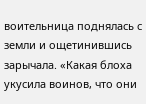воительница поднялась с земли и ощетинившись зарычала. «Какая блоха укусила воинов, что они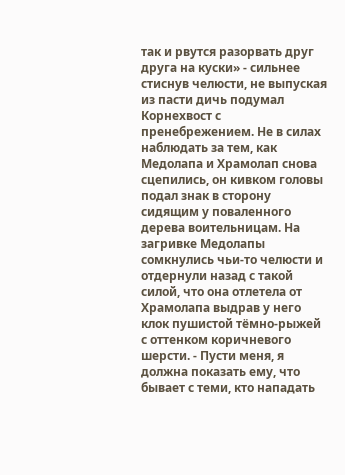так и рвутся разорвать друг друга на куски» - сильнее стиснув челюсти, не выпуская из пасти дичь подумал Корнехвост с пренебрежением. Не в силах наблюдать за тем, как Медолапа и Храмолап снова сцепились, он кивком головы подал знак в сторону сидящим у поваленного дерева воительницам. На загривке Медолапы сомкнулись чьи-то челюсти и отдернули назад с такой силой, что она отлетела от Храмолапа выдрав у него клок пушистой тёмно-рыжей с оттенком коричневого шерсти. - Пусти меня, я должна показать ему, что бывает с теми, кто нападать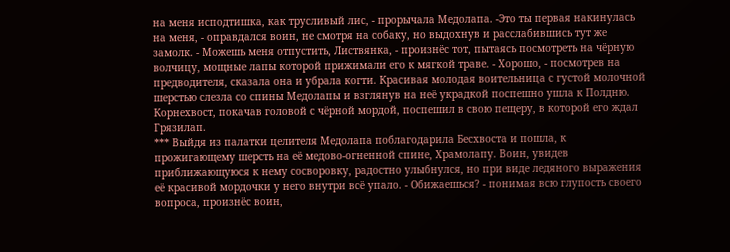на меня исподтишка, как трусливый лис, - прорычала Медолапа. -Это ты первая накинулась на меня, - оправдался воин, не смотря на собаку, но выдохнув и расслабившись тут же замолк. - Можешь меня отпустить, Листвянка, - произнёс тот, пытаясь посмотреть на чёрную волчицу, мощные лапы которой прижимали его к мягкой траве. - Хорошо, - посмотрев на предводителя, сказала она и убрала когти. Красивая молодая воительница с густой молочной шерстью слезла со спины Медолапы и взглянув на неё украдкой поспешно ушла к Полдню. Корнехвост, покачав головой с чёрной мордой, поспешил в свою пещеру, в которой его ждал Грязилап.
*** Выйдя из палатки целителя Медолапа поблагодарила Бесхвоста и пошла, к прожигающему шерсть на её медово-огненной спине, Храмолапу. Воин, увидев приближающуюся к нему сосворовку, радостно улыбнулся, но при виде ледяного выражения её красивой мордочки у него внутри всё упало. - Обижаешься? - понимая всю глупость своего вопроса, произнёс воин,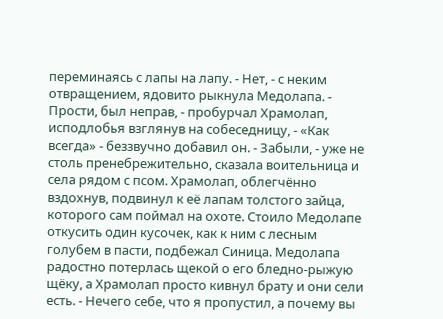переминаясь с лапы на лапу. - Нет, - с неким отвращением, ядовито рыкнула Медолапа. - Прости, был неправ, - пробурчал Храмолап, исподлобья взглянув на собеседницу, - «Как всегда» - беззвучно добавил он. - Забыли, - уже не столь пренебрежительно, сказала воительница и села рядом с псом. Храмолап, облегчённо вздохнув, подвинул к её лапам толстого зайца, которого сам поймал на охоте. Стоило Медолапе откусить один кусочек, как к ним с лесным голубем в пасти, подбежал Синица. Медолапа радостно потерлась щекой о его бледно-рыжую щёку, а Храмолап просто кивнул брату и они сели есть. - Нечего себе, что я пропустил, а почему вы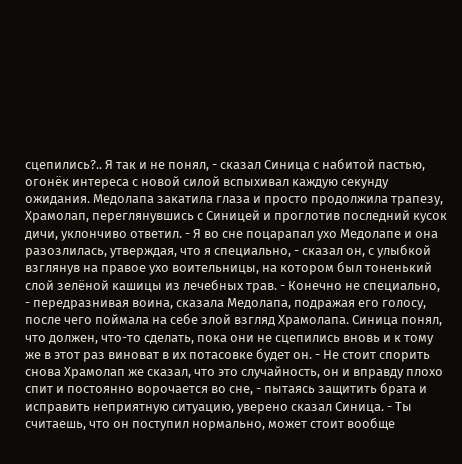сцепились?.. Я так и не понял, - сказал Синица с набитой пастью, огонёк интереса с новой силой вспыхивал каждую секунду ожидания. Медолапа закатила глаза и просто продолжила трапезу, Храмолап, переглянувшись с Синицей и проглотив последний кусок дичи, уклончиво ответил. - Я во сне поцарапал ухо Медолапе и она разозлилась, утверждая, что я специально, - сказал он, с улыбкой взглянув на правое ухо воительницы, на котором был тоненький слой зелёной кашицы из лечебных трав. - Конечно не специально, - передразнивая воина, сказала Медолапа, подражая его голосу, после чего поймала на себе злой взгляд Храмолапа. Синица понял, что должен, что-то сделать, пока они не сцепились вновь и к тому же в этот раз виноват в их потасовке будет он. - Не стоит спорить снова Храмолап же сказал, что это случайность, он и вправду плохо спит и постоянно ворочается во сне, - пытаясь защитить брата и исправить неприятную ситуацию, уверено сказал Синица. - Ты считаешь, что он поступил нормально, может стоит вообще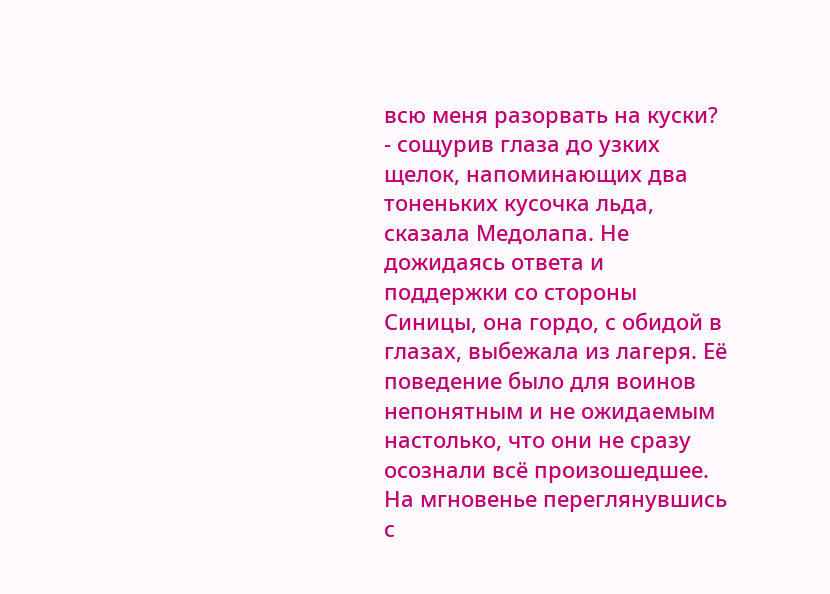всю меня разорвать на куски? - сощурив глаза до узких щелок, напоминающих два тоненьких кусочка льда, сказала Медолапа. Не дожидаясь ответа и поддержки со стороны Синицы, она гордо, с обидой в глазах, выбежала из лагеря. Её поведение было для воинов непонятным и не ожидаемым настолько, что они не сразу осознали всё произошедшее. На мгновенье переглянувшись с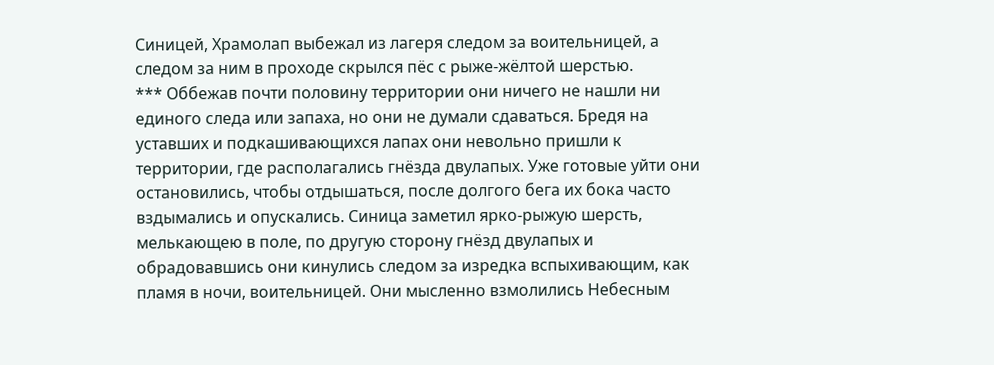Синицей, Храмолап выбежал из лагеря следом за воительницей, а следом за ним в проходе скрылся пёс с рыже-жёлтой шерстью.
*** Оббежав почти половину территории они ничего не нашли ни единого следа или запаха, но они не думали сдаваться. Бредя на уставших и подкашивающихся лапах они невольно пришли к территории, где располагались гнёзда двулапых. Уже готовые уйти они остановились, чтобы отдышаться, после долгого бега их бока часто вздымались и опускались. Синица заметил ярко-рыжую шерсть, мелькающею в поле, по другую сторону гнёзд двулапых и обрадовавшись они кинулись следом за изредка вспыхивающим, как пламя в ночи, воительницей. Они мысленно взмолились Небесным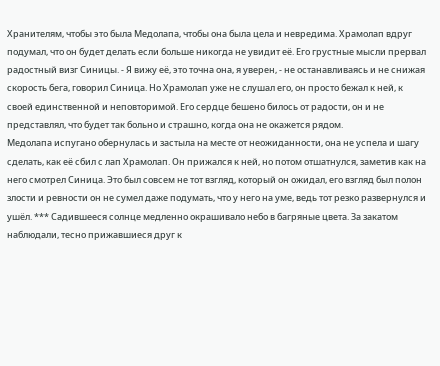Хранителям, чтобы это была Медолапа, чтобы она была цела и невредима. Храмолап вдруг подумал, что он будет делать если больше никогда не увидит её. Его грустные мысли прервал радостный визг Синицы. - Я вижу её, это точна она, я уверен, - не останавливаясь и не снижая скорость бега, говорил Синица. Но Храмолап уже не слушал его, он просто бежал к ней, к своей единственной и неповторимой. Его сердце бешено билось от радости, он и не представлял, что будет так больно и страшно, когда она не окажется рядом.
Медолапа испугано обернулась и застыла на месте от неожиданности, она не успела и шагу сделать, как её сбил с лап Храмолап. Он прижался к ней, но потом отшатнулся, заметив как на него смотрел Синица. Это был совсем не тот взгляд, который он ожидал, его взгляд был полон злости и ревности он не сумел даже подумать, что у него на уме, ведь тот резко развернулся и ушёл. *** Садившееся солнце медленно окрашивало небо в багряные цвета. За закатом наблюдали, тесно прижавшиеся друг к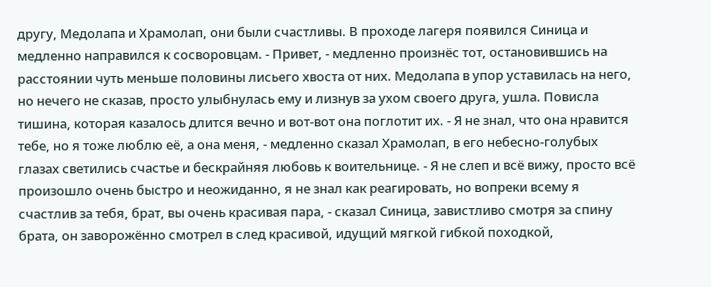другу, Медолапа и Храмолап, они были счастливы. В проходе лагеря появился Синица и медленно направился к сосворовцам. - Привет, - медленно произнёс тот, остановившись на расстоянии чуть меньше половины лисьего хвоста от них. Медолапа в упор уставилась на него, но нечего не сказав, просто улыбнулась ему и лизнув за ухом своего друга, ушла. Повисла тишина, которая казалось длится вечно и вот-вот она поглотит их. - Я не знал, что она нравится тебе, но я тоже люблю её, а она меня, - медленно сказал Храмолап, в его небесно-голубых глазах светились счастье и бескрайняя любовь к воительнице. - Я не слеп и всё вижу, просто всё произошло очень быстро и неожиданно, я не знал как реагировать, но вопреки всему я счастлив за тебя, брат, вы очень красивая пара, - сказал Синица, завистливо смотря за спину брата, он заворожённо смотрел в след красивой, идущий мягкой гибкой походкой,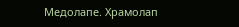Медолапе. Храмолап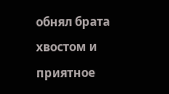обнял брата хвостом и приятное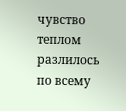чувство теплом разлилось по всему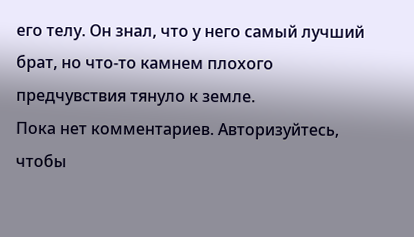его телу. Он знал, что у него самый лучший брат, но что-то камнем плохого предчувствия тянуло к земле.
Пока нет комментариев. Авторизуйтесь, чтобы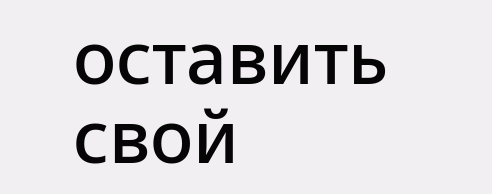оставить свой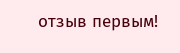отзыв первым!